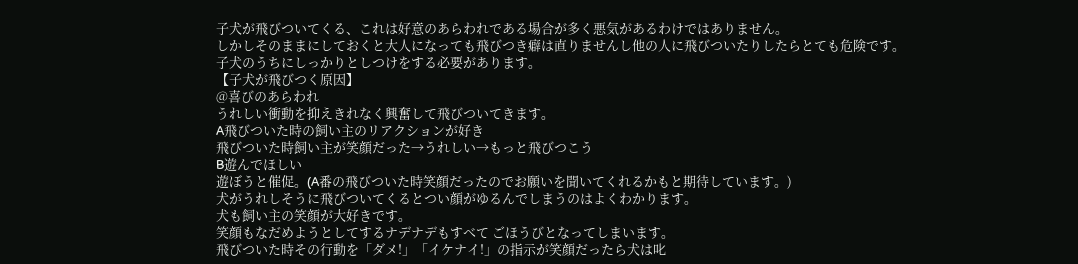子犬が飛びついてくる、これは好意のあらわれである場合が多く悪気があるわけではありません。
しかしそのままにしておくと大人になっても飛びつき癖は直りませんし他の人に飛びついたりしたらとても危険です。
子犬のうちにしっかりとしつけをする必要があります。
【子犬が飛びつく原因】
@喜びのあらわれ
うれしい衝動を抑えきれなく興奮して飛びついてきます。
A飛びついた時の飼い主のリアクションが好き
飛びついた時飼い主が笑顔だった→うれしい→もっと飛びつこう
B遊んでほしい
遊ぼうと催促。(A番の飛びついた時笑顔だったのでお願いを聞いてくれるかもと期待しています。)
犬がうれしそうに飛びついてくるとつい顔がゆるんでしまうのはよくわかります。
犬も飼い主の笑顔が大好きです。
笑顔もなだめようとしてするナデナデもすべて ごほうびとなってしまいます。
飛びついた時その行動を「ダメ!」「イケナイ!」の指示が笑顔だったら犬は叱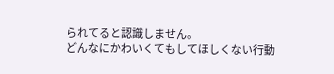られてると認識しません。
どんなにかわいくてもしてほしくない行動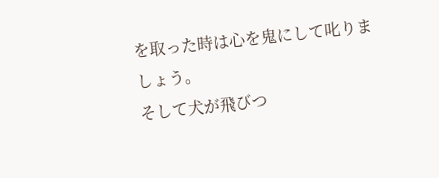を取った時は心を鬼にして叱りましょう。
そして犬が飛びつ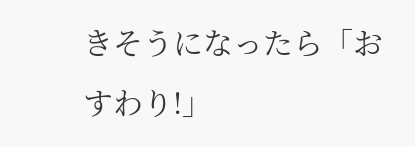きそうになったら「おすわり!」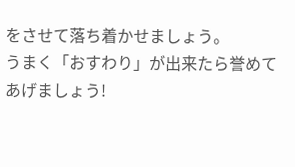をさせて落ち着かせましょう。
うまく「おすわり」が出来たら誉めてあげましょう!